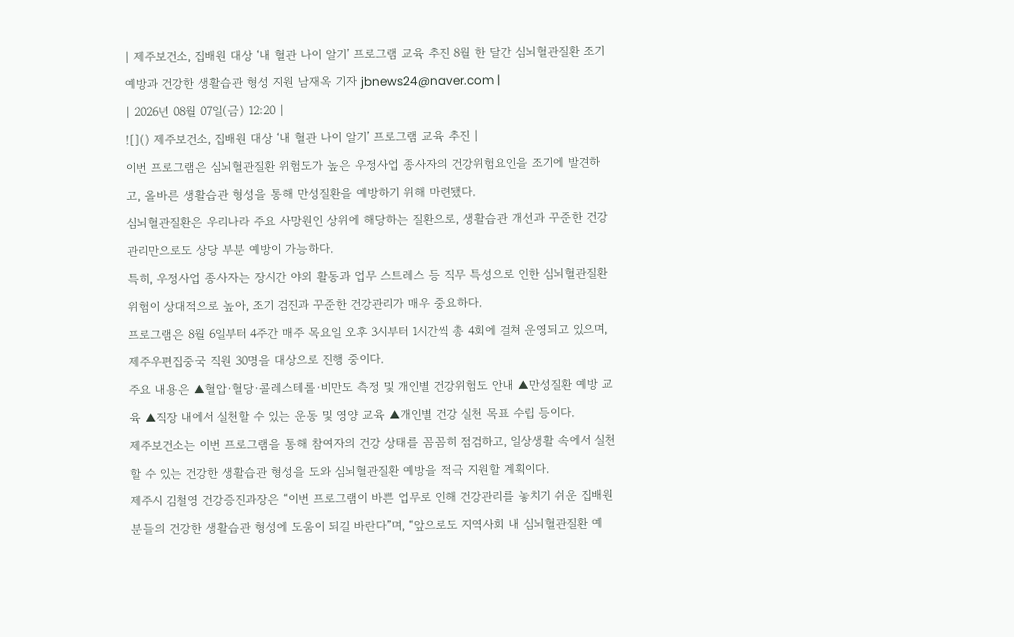| 제주보건소, 집배원 대상 ‘내 혈관 나이 알기’ 프로그램 교육 추진 8월 한 달간 심뇌혈관질환 조기 예방과 건강한 생활습관 형성 지원 남재옥 기자 jbnews24@naver.com |
| 2026년 08월 07일(금) 12:20 |
![]() 제주보건소, 집배원 대상 ‘내 혈관 나이 알기’ 프로그램 교육 추진 |
이번 프로그램은 심뇌혈관질환 위험도가 높은 우정사업 종사자의 건강위험요인을 조기에 발견하고, 올바른 생활습관 형성을 통해 만성질환을 예방하기 위해 마련됐다.
심뇌혈관질환은 우리나라 주요 사망원인 상위에 해당하는 질환으로, 생활습관 개선과 꾸준한 건강관리만으로도 상당 부분 예방이 가능하다.
특히, 우정사업 종사자는 장시간 야외 활동과 업무 스트레스 등 직무 특성으로 인한 심뇌혈관질환 위험이 상대적으로 높아, 조기 검진과 꾸준한 건강관리가 매우 중요하다.
프로그램은 8월 6일부터 4주간 매주 목요일 오후 3시부터 1시간씩 총 4회에 걸쳐 운영되고 있으며, 제주우편집중국 직원 30명을 대상으로 진행 중이다.
주요 내용은 ▲혈압·혈당·콜레스테롤·비만도 측정 및 개인별 건강위험도 안내 ▲만성질환 예방 교육 ▲직장 내에서 실천할 수 있는 운동 및 영양 교육 ▲개인별 건강 실천 목표 수립 등이다.
제주보건소는 이번 프로그램을 통해 참여자의 건강 상태를 꼼꼼히 점검하고, 일상생활 속에서 실천할 수 있는 건강한 생활습관 형성을 도와 심뇌혈관질환 예방을 적극 지원할 계획이다.
제주시 김철영 건강증진과장은 “이번 프로그램이 바쁜 업무로 인해 건강관리를 놓치기 쉬운 집배원분들의 건강한 생활습관 형성에 도움이 되길 바란다”며, “앞으로도 지역사회 내 심뇌혈관질환 예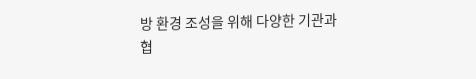방 환경 조성을 위해 다양한 기관과 협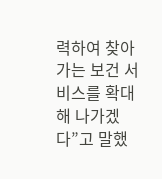력하여 찾아가는 보건 서비스를 확대해 나가겠다”고 말했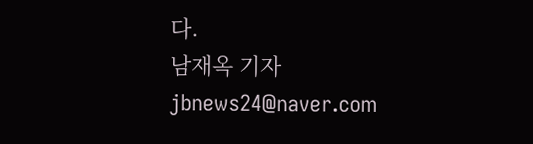다.
남재옥 기자 jbnews24@naver.com